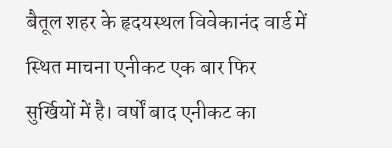बैतूल शहर के हृदयस्थल विवेकानंद वार्ड में स्थित माचना एनीकट एक बार फिर सुर्खियों में है। वर्षों बाद एनीकट का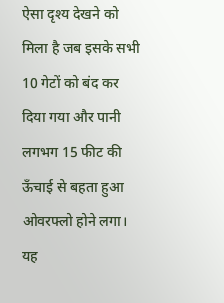ऐसा दृश्य देखने को मिला है जब इसके सभी 10 गेटों को बंद कर दिया गया और पानी लगभग 15 फीट की ऊँचाई से बहता हुआ ओवरफ्लो होने लगा। यह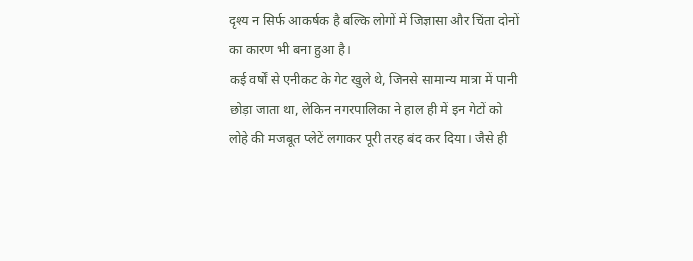दृश्य न सिर्फ आकर्षक है बल्कि लोगों में जिज्ञासा और चिंता दोनों का कारण भी बना हुआ है।
कई वर्षों से एनीकट के गेट खुले थे, जिनसे सामान्य मात्रा में पानी छोड़ा जाता था, लेकिन नगरपालिका ने हाल ही में इन गेटों को लोहे की मजबूत प्लेटें लगाकर पूरी तरह बंद कर दिया। जैसे ही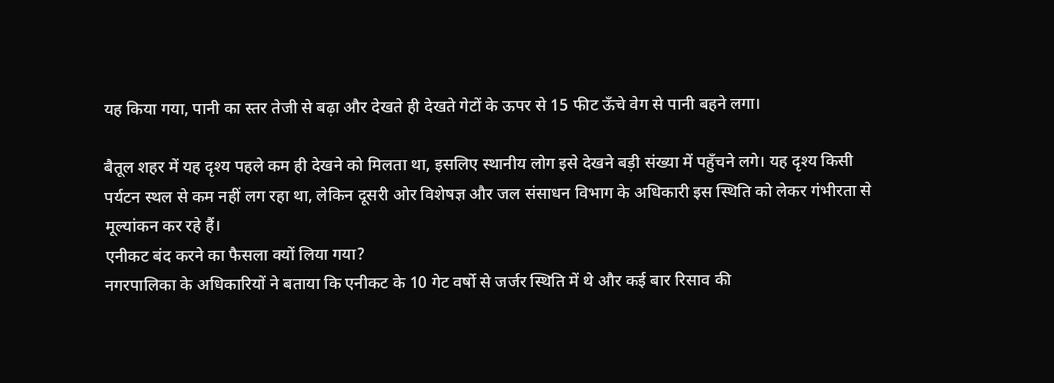यह किया गया, पानी का स्तर तेजी से बढ़ा और देखते ही देखते गेटों के ऊपर से 15 फीट ऊँचे वेग से पानी बहने लगा।

बैतूल शहर में यह दृश्य पहले कम ही देखने को मिलता था, इसलिए स्थानीय लोग इसे देखने बड़ी संख्या में पहुँचने लगे। यह दृश्य किसी पर्यटन स्थल से कम नहीं लग रहा था, लेकिन दूसरी ओर विशेषज्ञ और जल संसाधन विभाग के अधिकारी इस स्थिति को लेकर गंभीरता से मूल्यांकन कर रहे हैं।
एनीकट बंद करने का फैसला क्यों लिया गया?
नगरपालिका के अधिकारियों ने बताया कि एनीकट के 10 गेट वर्षो से जर्जर स्थिति में थे और कई बार रिसाव की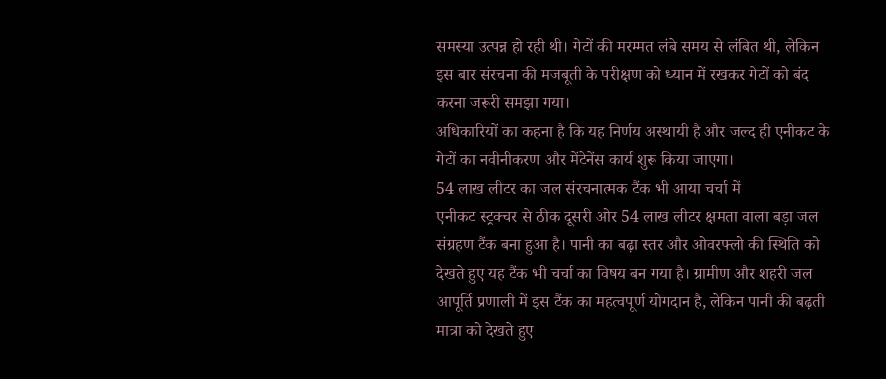समस्या उत्पन्न हो रही थी। गेटों की मरम्मत लंबे समय से लंबित थी, लेकिन इस बार संरचना की मजबूती के परीक्षण को ध्यान में रखकर गेटों को बंद करना जरूरी समझा गया।
अधिकारियों का कहना है कि यह निर्णय अस्थायी है और जल्द ही एनीकट के गेटों का नवीनीकरण और मेंटेनेंस कार्य शुरू किया जाएगा।
54 लाख लीटर का जल संरचनात्मक टैंक भी आया चर्चा में
एनीकट स्ट्रक्चर से ठीक दूसरी ओर 54 लाख लीटर क्षमता वाला बड़ा जल संग्रहण टैंक बना हुआ है। पानी का बढ़ा स्तर और ओवरफ्लो की स्थिति को देखते हुए यह टैंक भी चर्चा का विषय बन गया है। ग्रामीण और शहरी जल आपूर्ति प्रणाली में इस टैंक का महत्वपूर्ण योगदान है, लेकिन पानी की बढ़ती मात्रा को देखते हुए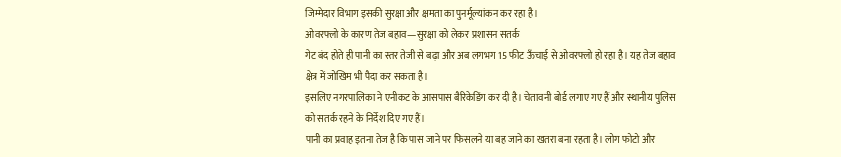जिम्मेदार विभाग इसकी सुरक्षा और क्षमता का पुनर्मूल्यांकन कर रहा है।
ओवरफ्लो के कारण तेज बहाव—सुरक्षा को लेकर प्रशासन सतर्क
गेट बंद होते ही पानी का स्तर तेजी से बढ़ा और अब लगभग 15 फीट ऊँचाई से ओवरफ्लो हो रहा है। यह तेज बहाव क्षेत्र में जोखिम भी पैदा कर सकता है।
इसलिए नगरपालिका ने एनीकट के आसपास बैरिकेडिंग कर दी है। चेतावनी बोर्ड लगाए गए हैं और स्थानीय पुलिस को सतर्क रहने के निर्देश दिए गए हैं।
पानी का प्रवाह इतना तेज है कि पास जाने पर फिसलने या बह जाने का खतरा बना रहता है। लोग फोटो और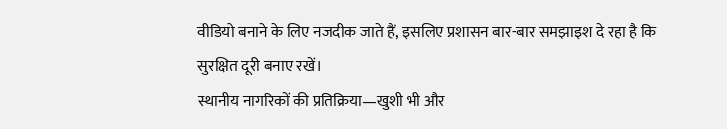वीडियो बनाने के लिए नजदीक जाते हैं, इसलिए प्रशासन बार-बार समझाइश दे रहा है कि सुरक्षित दूरी बनाए रखें।
स्थानीय नागरिकों की प्रतिक्रिया—खुशी भी और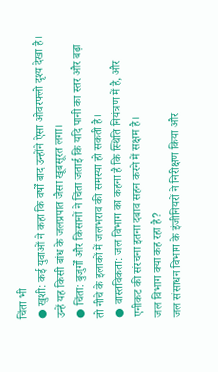चिंता भी
● खुशी: कई युवाओं ने कहा कि वर्षों बाद उन्होंने ऐसा ओवरफ्लो दृश्य देखा है। उन्हें यह किसी बांध के जलप्रपात जैसा खूबसूरत लगा।
● चिंता: बुजुर्गों और किसानों ने चिंता जताई कि यदि पानी का स्तर और बढ़ा तो नीचे के इलाकों में जलभराव की समस्या हो सकती है।
● वास्तविकता: जल विभाग का कहना है कि स्थिति नियंत्रण में है, और एनीकट की संरचना इतना दबाव सहन करने में सक्षम है।
जल विभाग क्या कह रहा है?
जल संसाधन विभाग के इंजीनियरों ने निरीक्षण किया और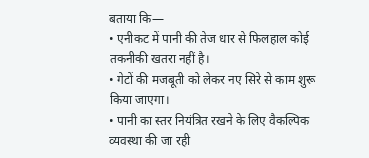बताया कि—
• एनीकट में पानी की तेज धार से फिलहाल कोई तकनीकी खतरा नहीं है।
• गेटों की मजबूती को लेकर नए सिरे से काम शुरू किया जाएगा।
• पानी का स्तर नियंत्रित रखने के लिए वैकल्पिक व्यवस्था की जा रही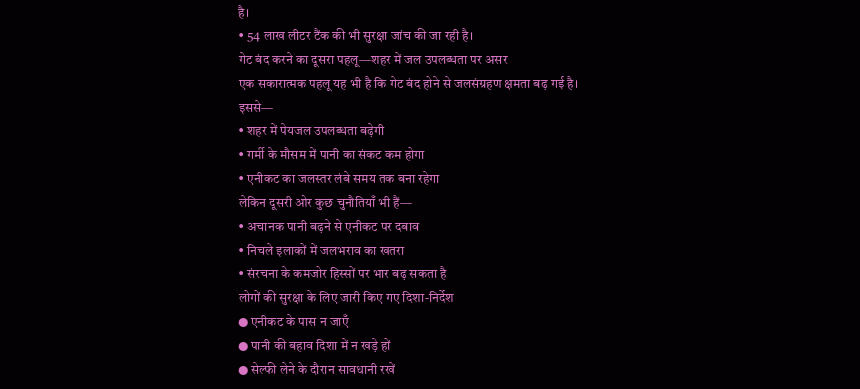है।
• 54 लाख लीटर टैंक की भी सुरक्षा जांच की जा रही है।
गेट बंद करने का दूसरा पहलू—शहर में जल उपलब्धता पर असर
एक सकारात्मक पहलू यह भी है कि गेट बंद होने से जलसंग्रहण क्षमता बढ़ गई है।
इससे—
• शहर में पेयजल उपलब्धता बढ़ेगी
• गर्मी के मौसम में पानी का संकट कम होगा
• एनीकट का जलस्तर लंबे समय तक बना रहेगा
लेकिन दूसरी ओर कुछ चुनौतियाँ भी हैं—
• अचानक पानी बढ़ने से एनीकट पर दबाव
• निचले इलाकों में जलभराव का खतरा
• संरचना के कमजोर हिस्सों पर भार बढ़ सकता है
लोगों की सुरक्षा के लिए जारी किए गए दिशा-निर्देश
● एनीकट के पास न जाएँ
● पानी की बहाव दिशा में न खड़े हों
● सेल्फी लेने के दौरान सावधानी रखें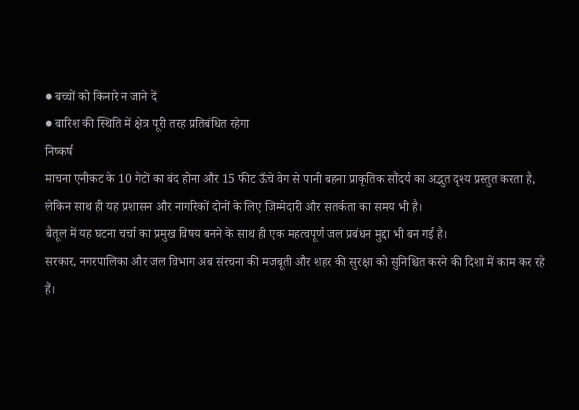● बच्चों को किनारे न जाने दें
● बारिश की स्थिति में क्षेत्र पूरी तरह प्रतिबंधित रहेगा
निष्कर्ष
माचना एनीकट के 10 गेटों का बंद होना और 15 फीट ऊँचे वेग से पानी बहना प्राकृतिक सौंदर्य का अद्भुत दृश्य प्रस्तुत करता है, लेकिन साथ ही यह प्रशासन और नागरिकों दोनों के लिए जिम्मेदारी और सतर्कता का समय भी है।
बैतूल में यह घटना चर्चा का प्रमुख विषय बनने के साथ ही एक महत्वपूर्ण जल प्रबंधन मुद्दा भी बन गई है।
सरकार, नगरपालिका और जल विभाग अब संरचना की मजबूती और शहर की सुरक्षा को सुनिश्चित करने की दिशा में काम कर रहे हैं।